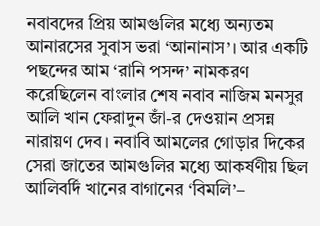নবাবদের প্রিয় আমগুলির মধ্যে অন্যতম আনারসের সুবাস ভরা ‘আনানাস’। আর একটি পছন্দের আম ‘রানি পসন্দ’ নামকরণ করেছিলেন বাংলার শেষ নবাব নাজিম মনসুর আলি খান ফেরাদুন জাঁ-র দেওয়ান প্রসন্ন নারায়ণ দেব। নবাবি আমলের গোড়ার দিকের সেরা জাতের আমগুলির মধ্যে আকর্ষণীয় ছিল আলিবর্দি খানের বাগানের ‘বিমলি’–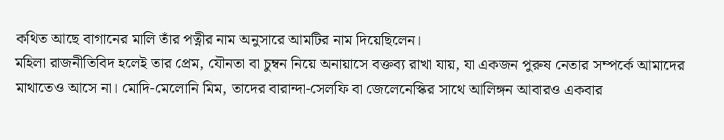কথিত আছে বাগানের মালি তাঁর পত্নীর নাম অনুসারে আমটির নাম দিয়েছিলেন।
মহিলা রাজনীতিবিদ হলেই তার প্রেম, যৌনতা বা চুম্বন নিয়ে অনায়াসে বক্তব্য রাখা যায়, যা একজন পুরুষ নেতার সম্পর্কে আমাদের মাথাতেও আসে না। মোদি-মেলোনি মিম, তাদের বারান্দা-সেলফি বা জেলেনেস্কির সাথে আলিঙ্গন আবারও একবার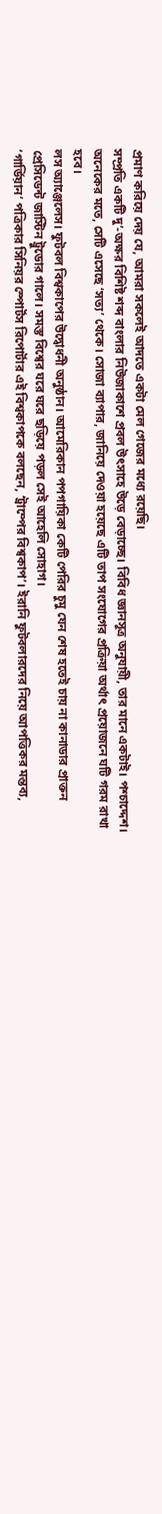প্রমাণ করিয়ে দেয় যে, আমরা সকলেই আদতে একটা মেল গেজের মধ্যে রয়েছি।
সম্প্রতি একটি দু’-অক্ষর বিশিষ্ট শব্দ বাংলার নিউজাকাশে প্রবল উৎসাহে উড়ে বেড়াচ্ছে। বিবিধ জ্ঞানসূত্র অনুযায়ী, তার মানে একটাই। পশ্চাদ্দেশ। অনেকের মতে, সেটি এসেছে ‘সত্য’ থেকে। সোজা ব্যাপার, জানিয়ে দেওয়া হয়েছে এটি তাপ সংযোগের প্রক্রিয়া অর্থাৎ প্রয়োজনে ঘটি গরম রাখা হবে।
লস অ্যাঞ্জেলেস। ফুটবল বিশ্বকাপের উদ্বোধনী অনুষ্ঠান। আমেরিকান পপগায়িকা কেটি পেরির চুমু যেন শেষ হতেই চায় না কানাডার প্রাক্তন প্রেসিডেন্ট জাস্টিন ট্রুডোর গালে। সমস্ত বিশ্বের ঘরে ঘরে ছড়িয়ে পড়ল সেই আহেলি সোহাগ।
‘গার্ডিয়ান’ পত্রিকার সিনিয়র স্পোর্টস রিপোর্টার এই বিশ্বকাপকে বলছেন, ‘ট্রাম্পের বিশ্বকাপ’। ইরানি ফুটবলারদের নিয়ে আপত্তিকর মন্তব্য,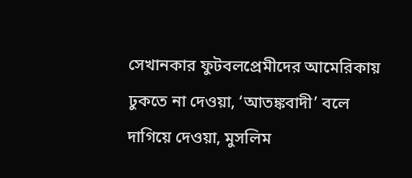সেখানকার ফুটবলপ্রেমীদের আমেরিকায় ঢুকতে না দেওয়া, ‘আতঙ্কবাদী’ বলে দাগিয়ে দেওয়া, মুসলিম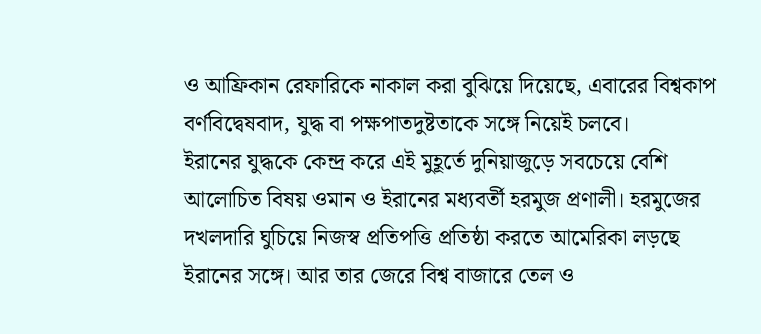ও আফ্রিকান রেফারিকে নাকাল করা বুঝিয়ে দিয়েছে, এবারের বিশ্বকাপ বর্ণবিদ্বেষবাদ, যুদ্ধ বা পক্ষপাতদুষ্টতাকে সঙ্গে নিয়েই চলবে।
ইরানের যুদ্ধকে কেন্দ্র করে এই মুহূর্তে দুনিয়াজুড়ে সবচেয়ে বেশি আলোচিত বিষয় ওমান ও ইরানের মধ্যবর্তী হরমুজ প্রণালী। হরমুজের দখলদারি ঘুচিয়ে নিজস্ব প্রতিপত্তি প্রতিষ্ঠা করতে আমেরিকা লড়ছে ইরানের সঙ্গে। আর তার জেরে বিশ্ব বাজারে তেল ও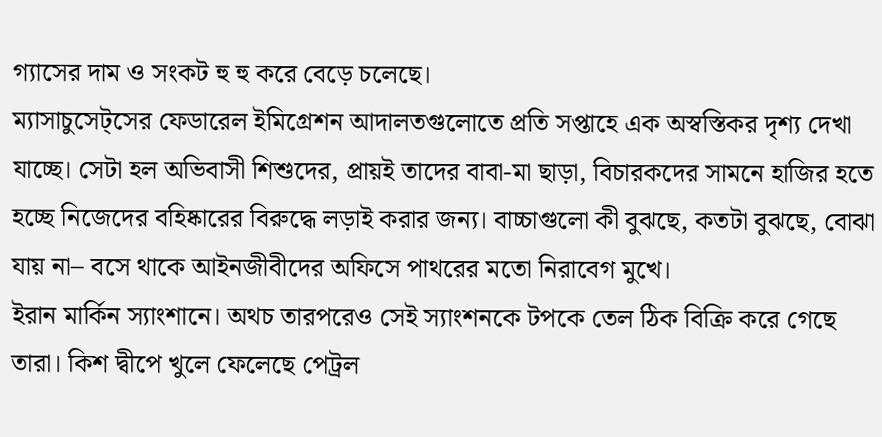গ্যাসের দাম ও সংকট হু হু করে বেড়ে চলেছে।
ম্যাসাচুসেট্সের ফেডারেল ইমিগ্রেশন আদালতগুলোতে প্রতি সপ্তাহে এক অস্বস্তিকর দৃশ্য দেখা যাচ্ছে। সেটা হল অভিবাসী শিশুদের, প্রায়ই তাদের বাবা-মা ছাড়া, বিচারকদের সামনে হাজির হতে হচ্ছে নিজেদের বহিষ্কারের বিরুদ্ধে লড়াই করার জন্য। বাচ্চাগুলো কী বুঝছে, কতটা বুঝছে, বোঝা যায় না– বসে থাকে আইনজীবীদের অফিসে পাথরের মতো নিরাবেগ মুখে।
ইরান মার্কিন স্যাংশানে। অথচ তারপরেও সেই স্যাংশনকে টপকে তেল ঠিক বিক্রি করে গেছে তারা। কিশ দ্বীপে খুলে ফেলেছে পেট্রল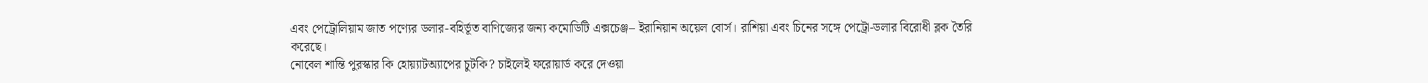এবং পেট্রোলিয়াম জাত পণ্যের ডলার-বহির্ভূত বাণিজ্যের জন্য কমোডিটি এক্সচেঞ্জ– ইরানিয়ান অয়েল বোর্স। রাশিয়া এবং চিনের সঙ্গে পেট্রো-ডলার বিরোধী ব্লক তৈরি করেছে।
নোবেল শান্তি পুরস্কার কি হোয়্যাটঅ্যাপের চুটকি? চাইলেই ফরোয়ার্ড করে দেওয়া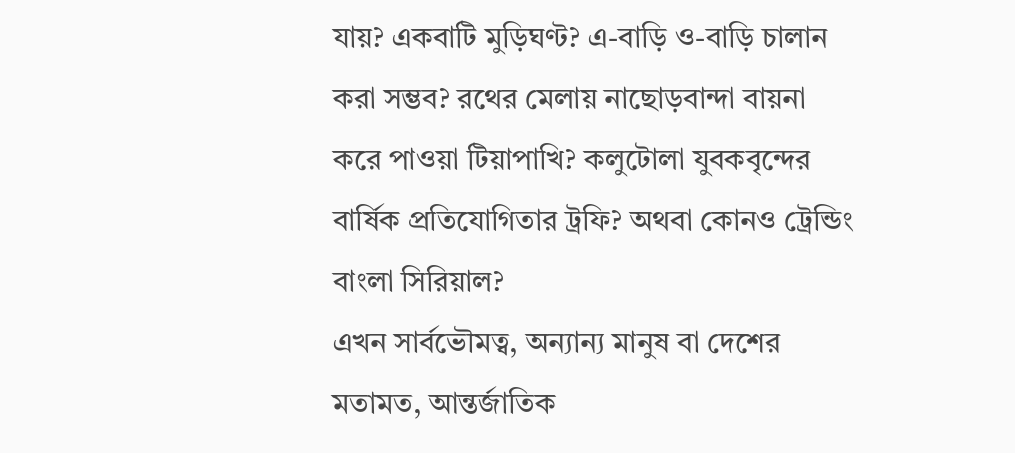যায়? একবাটি মুড়িঘণ্ট? এ-বাড়ি ও-বাড়ি চালান করা সম্ভব? রথের মেলায় নাছোড়বান্দা বায়না করে পাওয়া টিয়াপাখি? কলুটোলা যুবকবৃন্দের বার্ষিক প্রতিযোগিতার ট্রফি? অথবা কোনও ট্রেন্ডিং বাংলা সিরিয়াল?
এখন সার্বভৌমত্ব, অন্যান্য মানুষ বা দেশের মতামত, আন্তর্জাতিক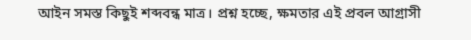আইন সমস্ত কিছুই শব্দবন্ধ মাত্র। প্রশ্ন হচ্ছে, ক্ষমতার এই প্রবল আগ্রাসী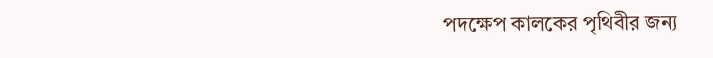পদক্ষেপ কালকের পৃথিবীর জন্য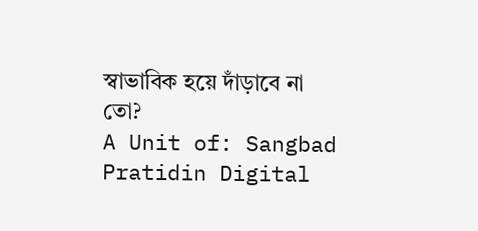স্বাভাবিক হয়ে দাঁড়াবে না তো?
A Unit of: Sangbad Pratidin Digital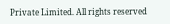Private Limited. All rights reserved